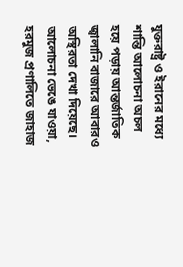যুক্তরাষ্ট্র ও ইরানের মধ্যে শান্তি আলোচনা অচল হয়ে পড়ায় আন্তর্জাতিক জ্বালানি বাজারে আবারও অস্থিরতা দেখা দিয়েছে। আলোচনা ভেঙে যাওয়া, হরমুজ প্রণালিতে জাহাজ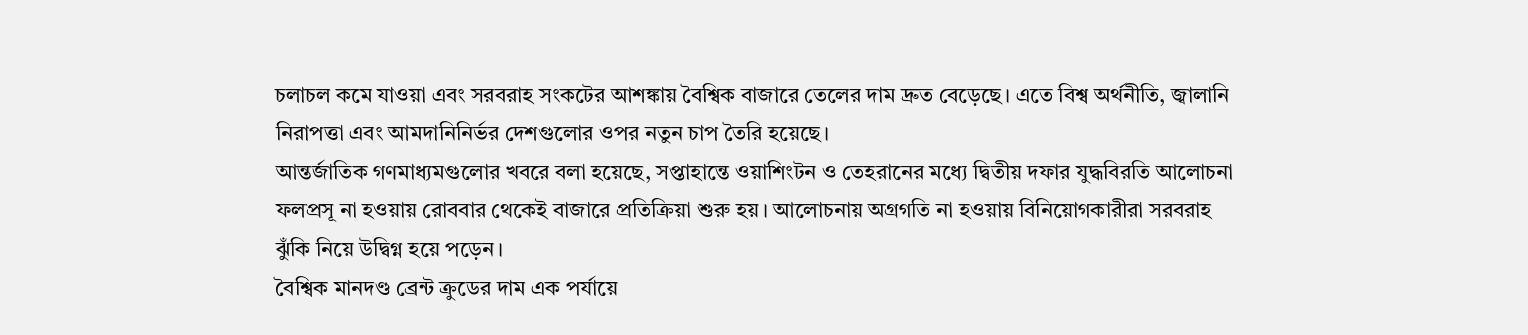চলাচল কমে যাওয়া এবং সরবরাহ সংকটের আশঙ্কায় বৈশ্বিক বাজারে তেলের দাম দ্রুত বেড়েছে। এতে বিশ্ব অর্থনীতি, জ্বালানি নিরাপত্তা এবং আমদানিনির্ভর দেশগুলোর ওপর নতুন চাপ তৈরি হয়েছে।
আন্তর্জাতিক গণমাধ্যমগুলোর খবরে বলা হয়েছে, সপ্তাহান্তে ওয়াশিংটন ও তেহরানের মধ্যে দ্বিতীয় দফার যুদ্ধবিরতি আলোচনা ফলপ্রসূ না হওয়ায় রোববার থেকেই বাজারে প্রতিক্রিয়া শুরু হয়। আলোচনায় অগ্রগতি না হওয়ায় বিনিয়োগকারীরা সরবরাহ ঝুঁকি নিয়ে উদ্বিগ্ন হয়ে পড়েন।
বৈশ্বিক মানদণ্ড ব্রেন্ট ক্রুডের দাম এক পর্যায়ে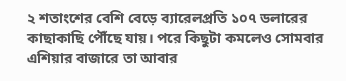২ শতাংশের বেশি বেড়ে ব্যারেলপ্রতি ১০৭ ডলারের কাছাকাছি পৌঁছে যায়। পরে কিছুটা কমলেও সোমবার এশিয়ার বাজারে তা আবার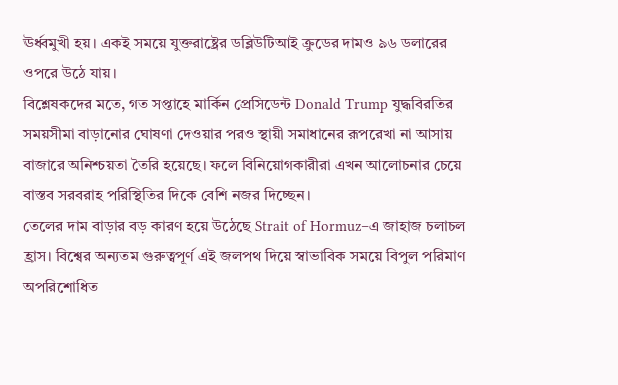ঊর্ধ্বমুখী হয়। একই সময়ে যুক্তরাষ্ট্রের ডব্লিউটিআই ক্রুডের দামও ৯৬ ডলারের ওপরে উঠে যায়।
বিশ্লেষকদের মতে, গত সপ্তাহে মার্কিন প্রেসিডেন্ট Donald Trump যুদ্ধবিরতির সময়সীমা বাড়ানোর ঘোষণা দেওয়ার পরও স্থায়ী সমাধানের রূপরেখা না আসায় বাজারে অনিশ্চয়তা তৈরি হয়েছে। ফলে বিনিয়োগকারীরা এখন আলোচনার চেয়ে বাস্তব সরবরাহ পরিস্থিতির দিকে বেশি নজর দিচ্ছেন।
তেলের দাম বাড়ার বড় কারণ হয়ে উঠেছে Strait of Hormuz–এ জাহাজ চলাচল হ্রাস। বিশ্বের অন্যতম গুরুত্বপূর্ণ এই জলপথ দিয়ে স্বাভাবিক সময়ে বিপুল পরিমাণ অপরিশোধিত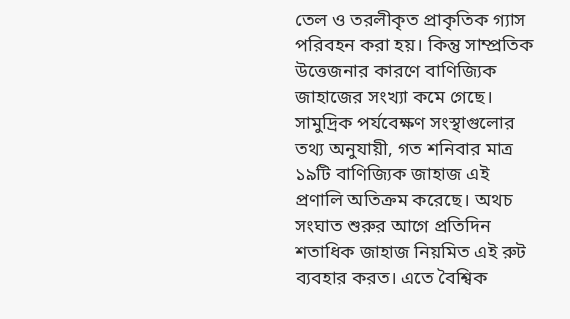তেল ও তরলীকৃত প্রাকৃতিক গ্যাস পরিবহন করা হয়। কিন্তু সাম্প্রতিক উত্তেজনার কারণে বাণিজ্যিক জাহাজের সংখ্যা কমে গেছে।
সামুদ্রিক পর্যবেক্ষণ সংস্থাগুলোর তথ্য অনুযায়ী, গত শনিবার মাত্র ১৯টি বাণিজ্যিক জাহাজ এই প্রণালি অতিক্রম করেছে। অথচ সংঘাত শুরুর আগে প্রতিদিন শতাধিক জাহাজ নিয়মিত এই রুট ব্যবহার করত। এতে বৈশ্বিক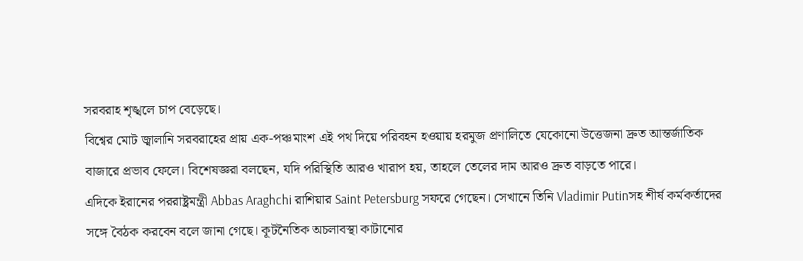সরবরাহ শৃঙ্খলে চাপ বেড়েছে।
বিশ্বের মোট জ্বালানি সরবরাহের প্রায় এক-পঞ্চমাংশ এই পথ দিয়ে পরিবহন হওয়ায় হরমুজ প্রণালিতে যেকোনো উত্তেজনা দ্রুত আন্তর্জাতিক বাজারে প্রভাব ফেলে। বিশেষজ্ঞরা বলছেন, যদি পরিস্থিতি আরও খারাপ হয়, তাহলে তেলের দাম আরও দ্রুত বাড়তে পারে।
এদিকে ইরানের পররাষ্ট্রমন্ত্রী Abbas Araghchi রাশিয়ার Saint Petersburg সফরে গেছেন। সেখানে তিনি Vladimir Putinসহ শীর্ষ কর্মকর্তাদের সঙ্গে বৈঠক করবেন বলে জানা গেছে। কূটনৈতিক অচলাবস্থা কাটানোর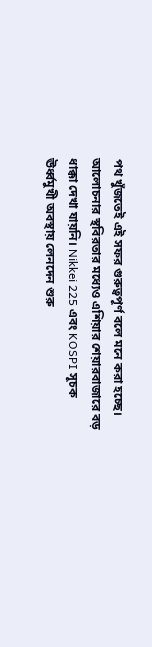পথ খুঁজতেই এই সফর গুরুত্বপূর্ণ বলে মনে করা হচ্ছে।
আলোচনার স্থবিরতার মধ্যেও এশিয়ার শেয়ারবাজারে বড় ধাক্কা দেখা যায়নি। Nikkei 225 এবং KOSPI সূচক ঊর্ধ্বমুখী অবস্থায় লেনদেন শুরু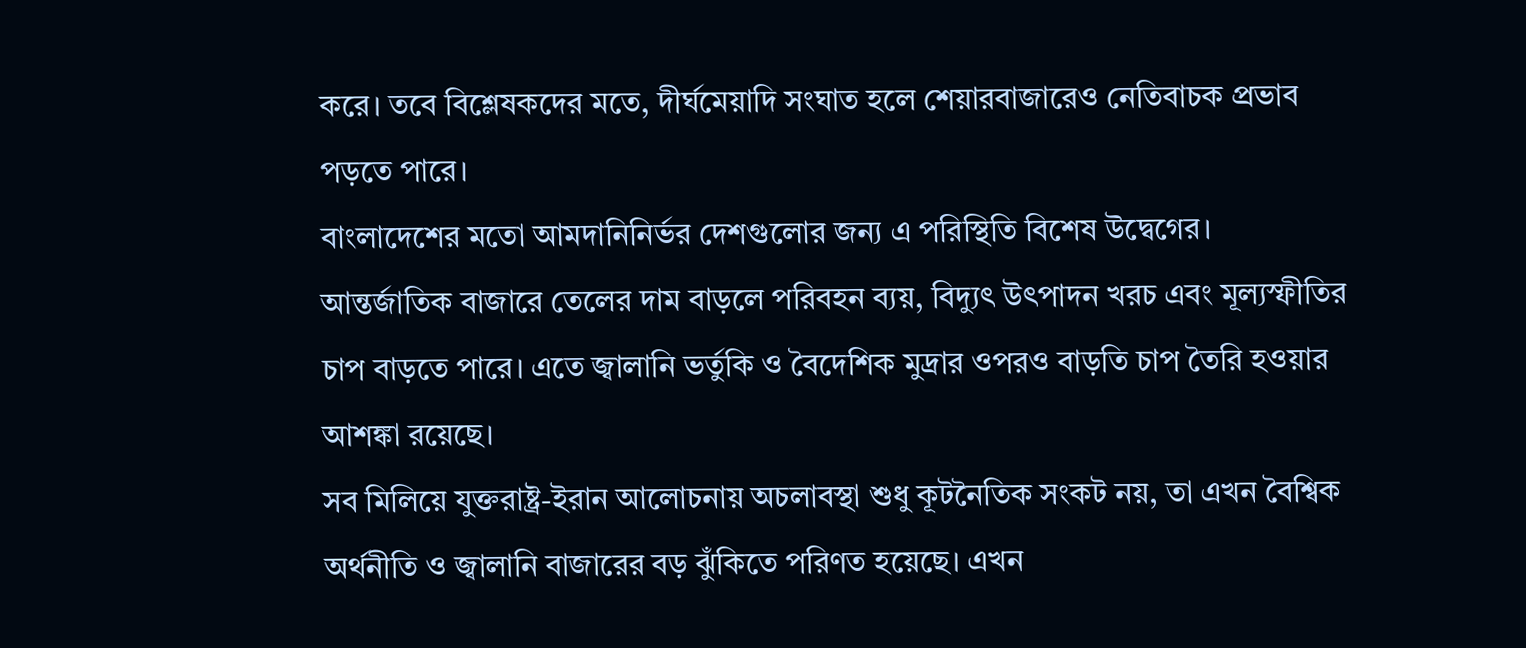করে। তবে বিশ্লেষকদের মতে, দীর্ঘমেয়াদি সংঘাত হলে শেয়ারবাজারেও নেতিবাচক প্রভাব পড়তে পারে।
বাংলাদেশের মতো আমদানিনির্ভর দেশগুলোর জন্য এ পরিস্থিতি বিশেষ উদ্বেগের। আন্তর্জাতিক বাজারে তেলের দাম বাড়লে পরিবহন ব্যয়, বিদ্যুৎ উৎপাদন খরচ এবং মূল্যস্ফীতির চাপ বাড়তে পারে। এতে জ্বালানি ভর্তুকি ও বৈদেশিক মুদ্রার ওপরও বাড়তি চাপ তৈরি হওয়ার আশঙ্কা রয়েছে।
সব মিলিয়ে যুক্তরাষ্ট্র-ইরান আলোচনায় অচলাবস্থা শুধু কূটনৈতিক সংকট নয়, তা এখন বৈশ্বিক অর্থনীতি ও জ্বালানি বাজারের বড় ঝুঁকিতে পরিণত হয়েছে। এখন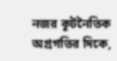নজর কূটনৈতিক অগ্রগতির দিকে,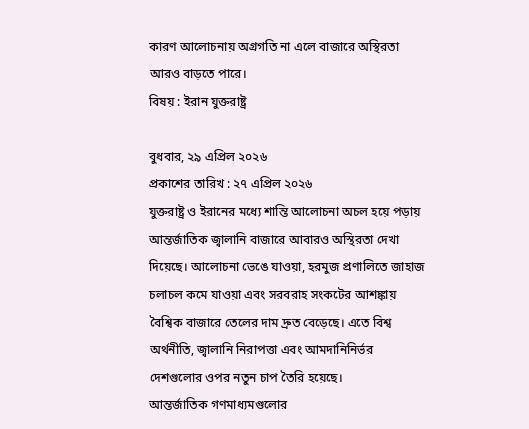কারণ আলোচনায় অগ্রগতি না এলে বাজারে অস্থিরতা আরও বাড়তে পারে।
বিষয় : ইরান যুক্তরাষ্ট্র

বুধবার, ২৯ এপ্রিল ২০২৬
প্রকাশের তারিখ : ২৭ এপ্রিল ২০২৬
যুক্তরাষ্ট্র ও ইরানের মধ্যে শান্তি আলোচনা অচল হয়ে পড়ায় আন্তর্জাতিক জ্বালানি বাজারে আবারও অস্থিরতা দেখা দিয়েছে। আলোচনা ভেঙে যাওয়া, হরমুজ প্রণালিতে জাহাজ চলাচল কমে যাওয়া এবং সরবরাহ সংকটের আশঙ্কায় বৈশ্বিক বাজারে তেলের দাম দ্রুত বেড়েছে। এতে বিশ্ব অর্থনীতি, জ্বালানি নিরাপত্তা এবং আমদানিনির্ভর দেশগুলোর ওপর নতুন চাপ তৈরি হয়েছে।
আন্তর্জাতিক গণমাধ্যমগুলোর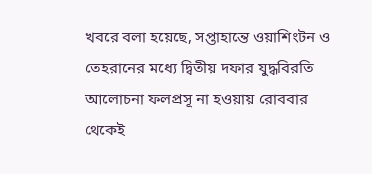খবরে বলা হয়েছে, সপ্তাহান্তে ওয়াশিংটন ও তেহরানের মধ্যে দ্বিতীয় দফার যুদ্ধবিরতি আলোচনা ফলপ্রসূ না হওয়ায় রোববার থেকেই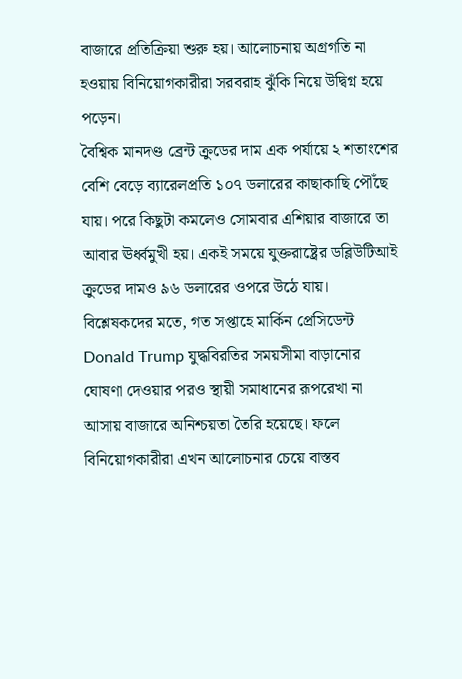বাজারে প্রতিক্রিয়া শুরু হয়। আলোচনায় অগ্রগতি না হওয়ায় বিনিয়োগকারীরা সরবরাহ ঝুঁকি নিয়ে উদ্বিগ্ন হয়ে পড়েন।
বৈশ্বিক মানদণ্ড ব্রেন্ট ক্রুডের দাম এক পর্যায়ে ২ শতাংশের বেশি বেড়ে ব্যারেলপ্রতি ১০৭ ডলারের কাছাকাছি পৌঁছে যায়। পরে কিছুটা কমলেও সোমবার এশিয়ার বাজারে তা আবার ঊর্ধ্বমুখী হয়। একই সময়ে যুক্তরাষ্ট্রের ডব্লিউটিআই ক্রুডের দামও ৯৬ ডলারের ওপরে উঠে যায়।
বিশ্লেষকদের মতে, গত সপ্তাহে মার্কিন প্রেসিডেন্ট Donald Trump যুদ্ধবিরতির সময়সীমা বাড়ানোর ঘোষণা দেওয়ার পরও স্থায়ী সমাধানের রূপরেখা না আসায় বাজারে অনিশ্চয়তা তৈরি হয়েছে। ফলে বিনিয়োগকারীরা এখন আলোচনার চেয়ে বাস্তব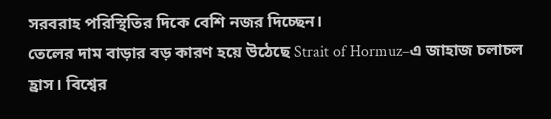সরবরাহ পরিস্থিতির দিকে বেশি নজর দিচ্ছেন।
তেলের দাম বাড়ার বড় কারণ হয়ে উঠেছে Strait of Hormuz–এ জাহাজ চলাচল হ্রাস। বিশ্বের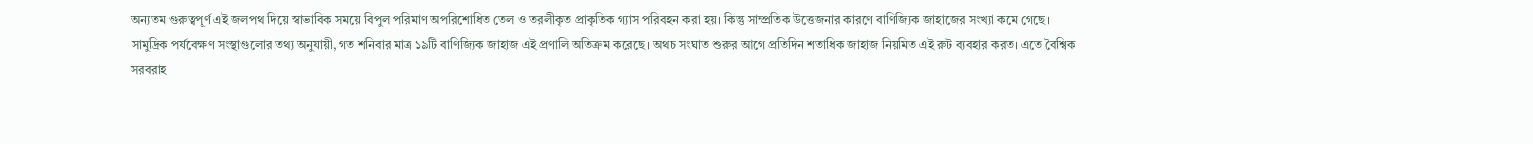অন্যতম গুরুত্বপূর্ণ এই জলপথ দিয়ে স্বাভাবিক সময়ে বিপুল পরিমাণ অপরিশোধিত তেল ও তরলীকৃত প্রাকৃতিক গ্যাস পরিবহন করা হয়। কিন্তু সাম্প্রতিক উত্তেজনার কারণে বাণিজ্যিক জাহাজের সংখ্যা কমে গেছে।
সামুদ্রিক পর্যবেক্ষণ সংস্থাগুলোর তথ্য অনুযায়ী, গত শনিবার মাত্র ১৯টি বাণিজ্যিক জাহাজ এই প্রণালি অতিক্রম করেছে। অথচ সংঘাত শুরুর আগে প্রতিদিন শতাধিক জাহাজ নিয়মিত এই রুট ব্যবহার করত। এতে বৈশ্বিক সরবরাহ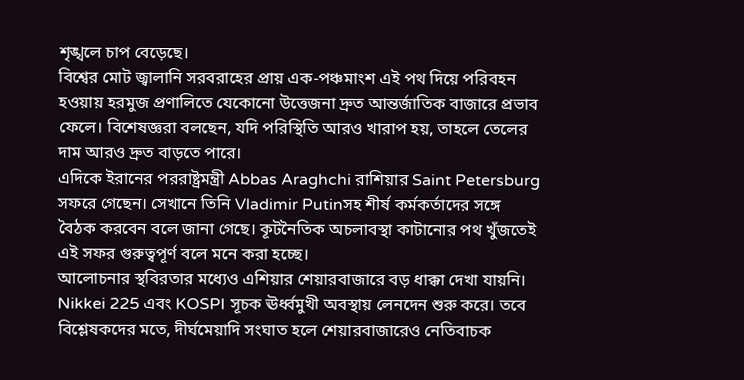শৃঙ্খলে চাপ বেড়েছে।
বিশ্বের মোট জ্বালানি সরবরাহের প্রায় এক-পঞ্চমাংশ এই পথ দিয়ে পরিবহন হওয়ায় হরমুজ প্রণালিতে যেকোনো উত্তেজনা দ্রুত আন্তর্জাতিক বাজারে প্রভাব ফেলে। বিশেষজ্ঞরা বলছেন, যদি পরিস্থিতি আরও খারাপ হয়, তাহলে তেলের দাম আরও দ্রুত বাড়তে পারে।
এদিকে ইরানের পররাষ্ট্রমন্ত্রী Abbas Araghchi রাশিয়ার Saint Petersburg সফরে গেছেন। সেখানে তিনি Vladimir Putinসহ শীর্ষ কর্মকর্তাদের সঙ্গে বৈঠক করবেন বলে জানা গেছে। কূটনৈতিক অচলাবস্থা কাটানোর পথ খুঁজতেই এই সফর গুরুত্বপূর্ণ বলে মনে করা হচ্ছে।
আলোচনার স্থবিরতার মধ্যেও এশিয়ার শেয়ারবাজারে বড় ধাক্কা দেখা যায়নি। Nikkei 225 এবং KOSPI সূচক ঊর্ধ্বমুখী অবস্থায় লেনদেন শুরু করে। তবে বিশ্লেষকদের মতে, দীর্ঘমেয়াদি সংঘাত হলে শেয়ারবাজারেও নেতিবাচক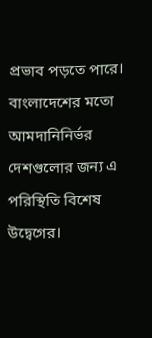প্রভাব পড়তে পারে।
বাংলাদেশের মতো আমদানিনির্ভর দেশগুলোর জন্য এ পরিস্থিতি বিশেষ উদ্বেগের।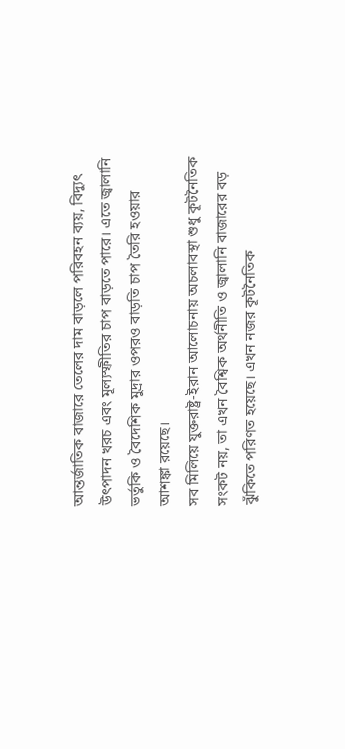আন্তর্জাতিক বাজারে তেলের দাম বাড়লে পরিবহন ব্যয়, বিদ্যুৎ উৎপাদন খরচ এবং মূল্যস্ফীতির চাপ বাড়তে পারে। এতে জ্বালানি ভর্তুকি ও বৈদেশিক মুদ্রার ওপরও বাড়তি চাপ তৈরি হওয়ার আশঙ্কা রয়েছে।
সব মিলিয়ে যুক্তরাষ্ট্র-ইরান আলোচনায় অচলাবস্থা শুধু কূটনৈতিক সংকট নয়, তা এখন বৈশ্বিক অর্থনীতি ও জ্বালানি বাজারের বড় ঝুঁকিতে পরিণত হয়েছে। এখন নজর কূটনৈতিক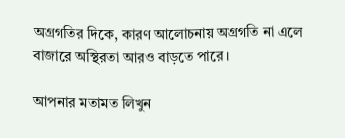অগ্রগতির দিকে, কারণ আলোচনায় অগ্রগতি না এলে বাজারে অস্থিরতা আরও বাড়তে পারে।

আপনার মতামত লিখুন